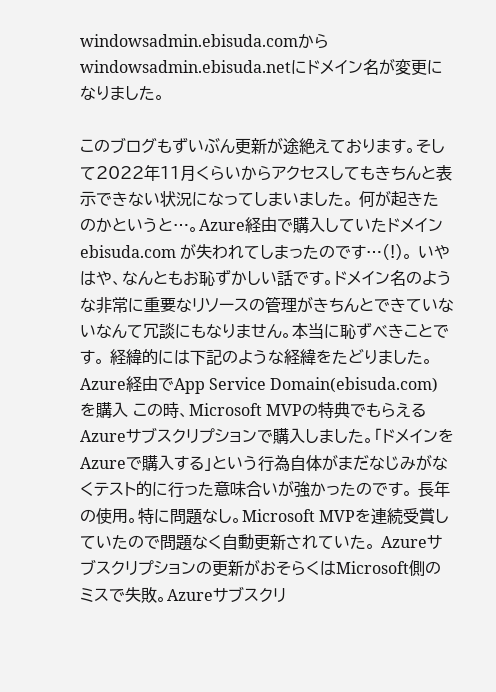windowsadmin.ebisuda.comからwindowsadmin.ebisuda.netにドメイン名が変更になりました。

このブログもずいぶん更新が途絶えております。そして2022年11月くらいからアクセスしてもきちんと表示できない状況になってしまいました。 何が起きたのかというと…。Azure経由で購入していたドメイン ebisuda.com が失われてしまったのです…(!)。 いやはや、なんともお恥ずかしい話です。ドメイン名のような非常に重要なリソースの管理がきちんとできていないなんて冗談にもなりません。本当に恥ずべきことです。 経緯的には下記のような経緯をたどりました。 Azure経由でApp Service Domain(ebisuda.com)を購入 この時、Microsoft MVPの特典でもらえるAzureサブスクリプションで購入しました。「ドメインをAzureで購入する」という行為自体がまだなじみがなくテスト的に行った意味合いが強かったのです。 長年の使用。特に問題なし。Microsoft MVPを連続受賞していたので問題なく自動更新されていた。 Azureサブスクリプションの更新がおそらくはMicrosoft側のミスで失敗。Azureサブスクリ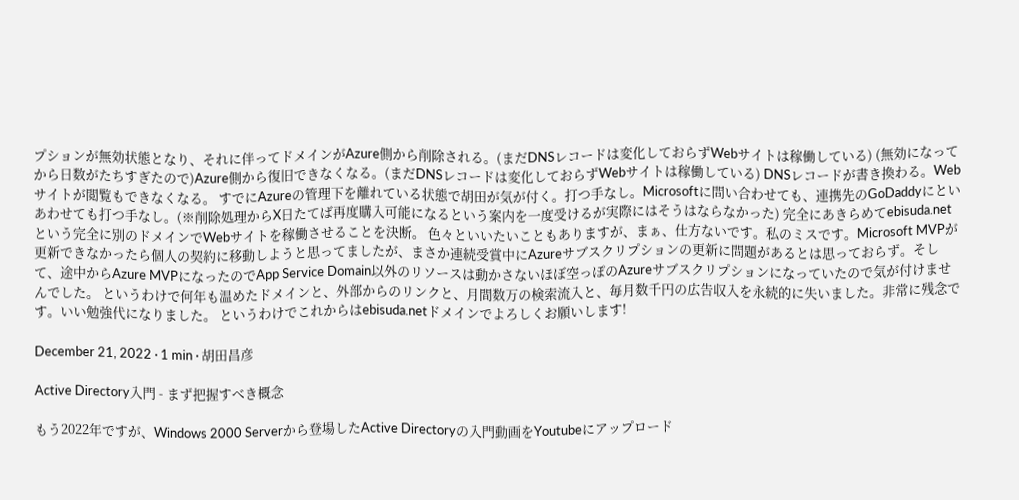プションが無効状態となり、それに伴ってドメインがAzure側から削除される。(まだDNSレコードは変化しておらずWebサイトは稼働している) (無効になってから日数がたちすぎたので)Azure側から復旧できなくなる。(まだDNSレコードは変化しておらずWebサイトは稼働している) DNSレコードが書き換わる。Webサイトが閲覧もできなくなる。 すでにAzureの管理下を離れている状態で胡田が気が付く。打つ手なし。Microsoftに問い合わせても、連携先のGoDaddyにといあわせても打つ手なし。(※削除処理からX日たてば再度購入可能になるという案内を一度受けるが実際にはそうはならなかった) 完全にあきらめてebisuda.netという完全に別のドメインでWebサイトを稼働させることを決断。 色々といいたいこともありますが、まぁ、仕方ないです。私のミスです。Microsoft MVPが更新できなかったら個人の契約に移動しようと思ってましたが、まさか連続受賞中にAzureサブスクリプションの更新に問題があるとは思っておらず。そして、途中からAzure MVPになったのでApp Service Domain以外のリソースは動かさないほぼ空っぽのAzureサブスクリプションになっていたので気が付けませんでした。 というわけで何年も温めたドメインと、外部からのリンクと、月間数万の検索流入と、毎月数千円の広告収入を永続的に失いました。非常に残念です。いい勉強代になりました。 というわけでこれからはebisuda.netドメインでよろしくお願いします!

December 21, 2022 · 1 min · 胡田昌彦

Active Directory入門 - まず把握すべき概念

もう2022年ですが、Windows 2000 Serverから登場したActive Directoryの入門動画をYoutubeにアップロード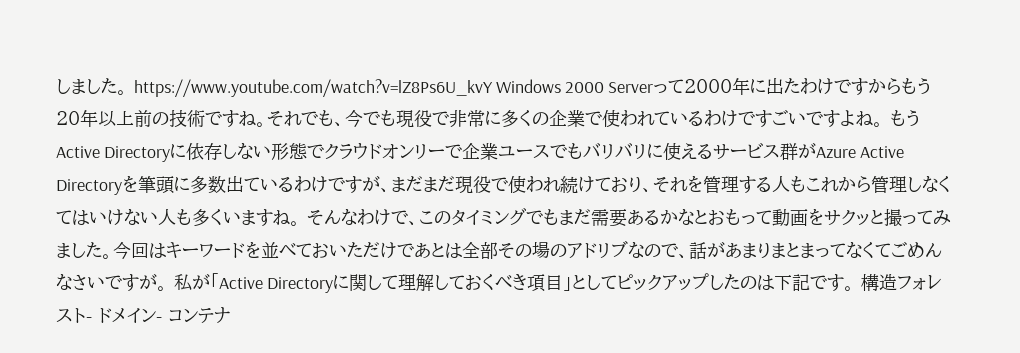しました。 https://www.youtube.com/watch?v=lZ8Ps6U_kvY Windows 2000 Serverって2000年に出たわけですからもう20年以上前の技術ですね。それでも、今でも現役で非常に多くの企業で使われているわけですごいですよね。 もうActive Directoryに依存しない形態でクラウドオンリーで企業ユースでもバリバリに使えるサービス群がAzure Active Directoryを筆頭に多数出ているわけですが、まだまだ現役で使われ続けており、それを管理する人もこれから管理しなくてはいけない人も多くいますね。 そんなわけで、このタイミングでもまだ需要あるかなとおもって動画をサクッと撮ってみました。今回はキーワードを並べておいただけであとは全部その場のアドリブなので、話があまりまとまってなくてごめんなさいですが。 私が「Active Directoryに関して理解しておくべき項目」としてピックアップしたのは下記です。 構造フォレスト- ドメイン- コンテナ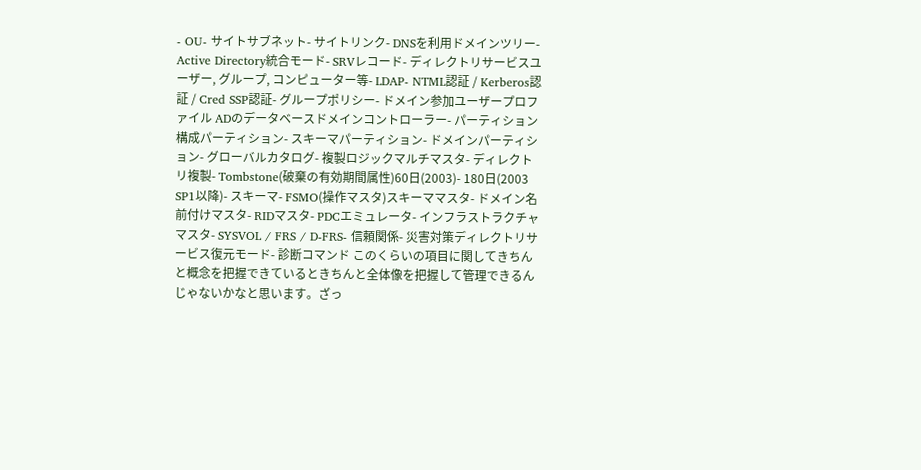- OU- サイトサブネット- サイトリンク- DNSを利用ドメインツリー- Active Directory統合モード- SRVレコード- ディレクトリサービスユーザー, グループ, コンピューター等- LDAP- NTML認証 / Kerberos認証 / Cred SSP認証- グループポリシー- ドメイン参加ユーザープロファイル ADのデータベースドメインコントローラー- パーティション構成パーティション- スキーマパーティション- ドメインパーティション- グローバルカタログ- 複製ロジックマルチマスタ- ディレクトリ複製- Tombstone(破棄の有効期間属性)60日(2003)- 180日(2003 SP1以降)- スキーマ- FSMO(操作マスタ)スキーママスタ- ドメイン名前付けマスタ- RIDマスタ- PDCエミュレータ- インフラストラクチャマスタ- SYSVOL / FRS / D-FRS- 信頼関係- 災害対策ディレクトリサービス復元モード- 診断コマンド このくらいの項目に関してきちんと概念を把握できているときちんと全体像を把握して管理できるんじゃないかなと思います。ざっ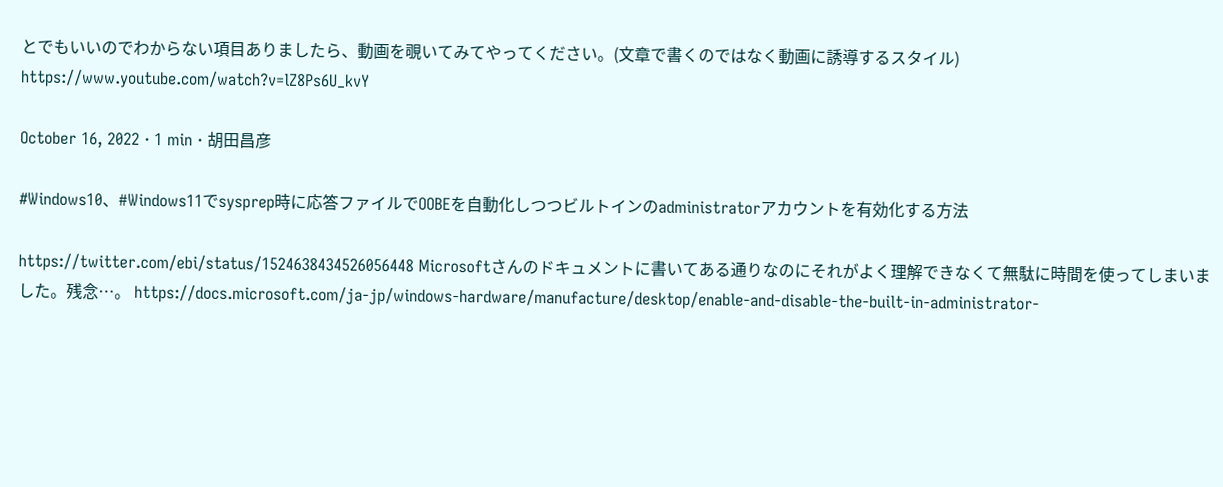とでもいいのでわからない項目ありましたら、動画を覗いてみてやってください。(文章で書くのではなく動画に誘導するスタイル) https://www.youtube.com/watch?v=lZ8Ps6U_kvY

October 16, 2022 · 1 min · 胡田昌彦

#Windows10、#Windows11でsysprep時に応答ファイルでOOBEを自動化しつつビルトインのadministratorアカウントを有効化する方法

https://twitter.com/ebi/status/1524638434526056448 Microsoftさんのドキュメントに書いてある通りなのにそれがよく理解できなくて無駄に時間を使ってしまいました。残念…。 https://docs.microsoft.com/ja-jp/windows-hardware/manufacture/desktop/enable-and-disable-the-built-in-administrator-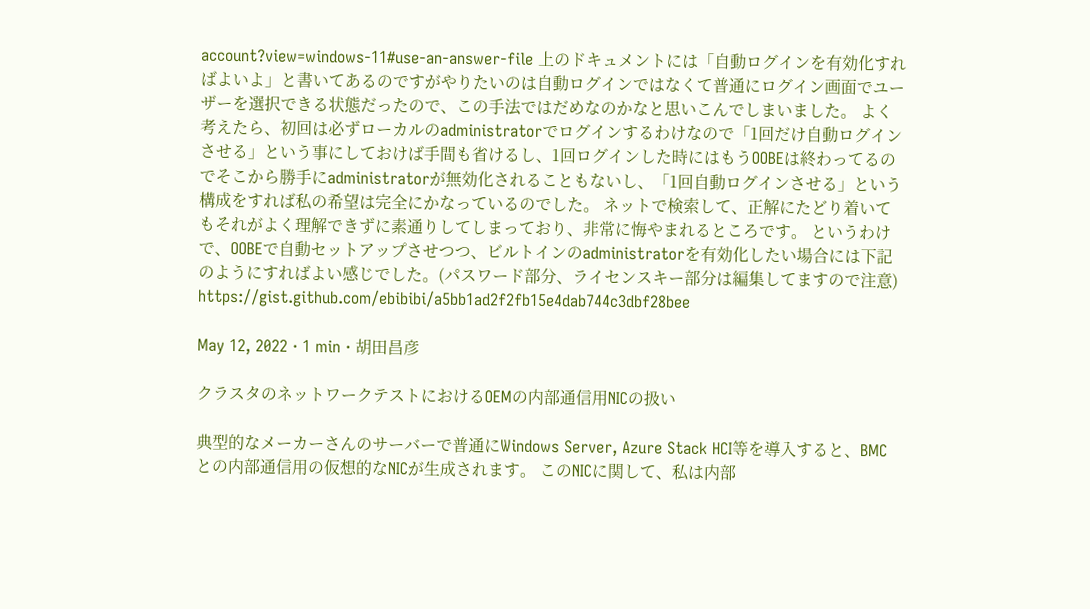account?view=windows-11#use-an-answer-file 上のドキュメントには「自動ログインを有効化すればよいよ」と書いてあるのですがやりたいのは自動ログインではなくて普通にログイン画面でユーザーを選択できる状態だったので、この手法ではだめなのかなと思いこんでしまいました。 よく考えたら、初回は必ずローカルのadministratorでログインするわけなので「1回だけ自動ログインさせる」という事にしておけば手間も省けるし、1回ログインした時にはもうOOBEは終わってるのでそこから勝手にadministratorが無効化されることもないし、「1回自動ログインさせる」という構成をすれば私の希望は完全にかなっているのでした。 ネットで検索して、正解にたどり着いてもそれがよく理解できずに素通りしてしまっており、非常に悔やまれるところです。 というわけで、OOBEで自動セットアップさせつつ、ビルトインのadministratorを有効化したい場合には下記のようにすればよい感じでした。(パスワード部分、ライセンスキー部分は編集してますので注意) https://gist.github.com/ebibibi/a5bb1ad2f2fb15e4dab744c3dbf28bee

May 12, 2022 · 1 min · 胡田昌彦

クラスタのネットワークテストにおけるOEMの内部通信用NICの扱い

典型的なメーカーさんのサーバーで普通にWindows Server, Azure Stack HCI等を導入すると、BMCとの内部通信用の仮想的なNICが生成されます。 このNICに関して、私は内部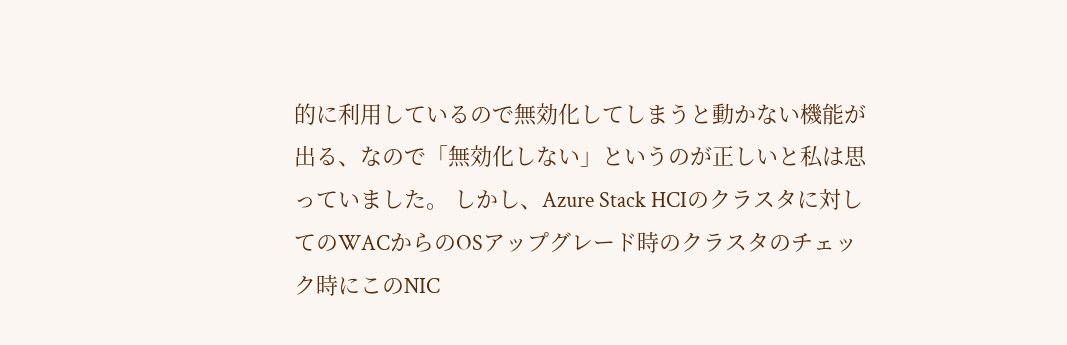的に利用しているので無効化してしまうと動かない機能が出る、なので「無効化しない」というのが正しいと私は思っていました。 しかし、Azure Stack HCIのクラスタに対してのWACからのOSアップグレード時のクラスタのチェック時にこのNIC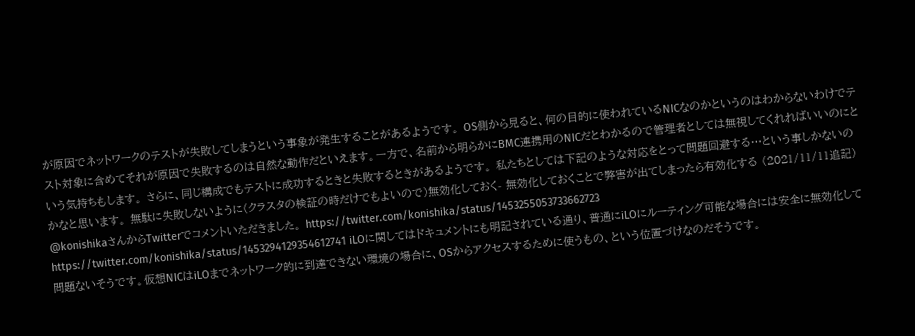が原因でネットワークのテストが失敗してしまうという事象が発生することがあるようです。 OS側から見ると、何の目的に使われているNICなのかというのはわからないわけでテスト対象に含めてそれが原因で失敗するのは自然な動作だといえます。一方で、名前から明らかにBMC連携用のNICだとわかるので管理者としては無視してくれればいいのにという気持ちもします。 さらに、同じ構成でもテストに成功するときと失敗するときがあるようです。 私たちとしては下記のような対応をとって問題回避する…という事しかないのかなと思います。 無駄に失敗しないように(クラスタの検証の時だけでもよいので)無効化しておく- 無効化しておくことで弊害が出てしまったら有効化する (2021/11/11追記) @konishikaさんからTwitterでコメントいただきました。 https://twitter.com/konishika/status/1453255053733662723 https://twitter.com/konishika/status/1453294129354612741 iLOに関してはドキュメントにも明記されている通り、普通にiLOにルーティング可能な場合には安全に無効化して問題ないそうです。仮想NICはiLOまでネットワーク的に到達できない環境の場合に、OSからアクセスするために使うもの、という位置づけなのだそうです。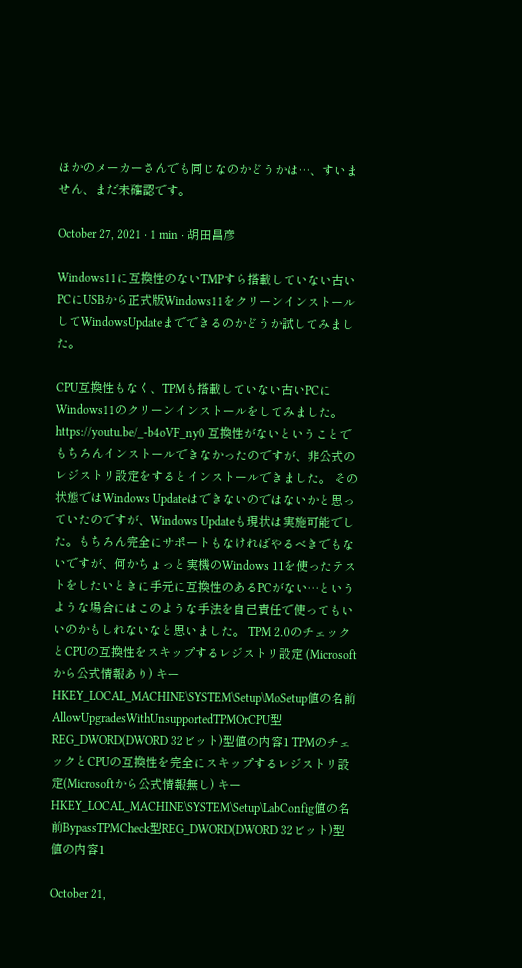ほかのメーカーさんでも同じなのかどうかは…、すいません、まだ未確認です。

October 27, 2021 · 1 min · 胡田昌彦

Windows11に互換性のないTMPすら搭載していない古いPCにUSBから正式版Windows11をクリーンインストールしてWindowsUpdateまでできるのかどうか試してみました。

CPU互換性もなく、TPMも搭載していない古いPCにWindows11のクリーンインストールをしてみました。 https://youtu.be/_-b4oVF_ny0 互換性がないということでもちろんインストールできなかったのですが、非公式のレジストリ設定をするとインストールできました。 その状態ではWindows Updateはできないのではないかと思っていたのですが、Windows Updateも現状は実施可能でした。もちろん完全にサポートもなければやるべきでもないですが、何かちょっと実機のWindows 11を使ったテストをしたいときに手元に互換性のあるPCがない…というような場合にはこのような手法を自己責任で使ってもいいのかもしれないなと思いました。 TPM 2.0のチェックとCPUの互換性をスキップするレジストリ設定 (Microsoftから公式情報あり) キーHKEY_LOCAL_MACHINE\SYSTEM\Setup\MoSetup値の名前AllowUpgradesWithUnsupportedTPMOrCPU型REG_DWORD(DWORD 32ビット)型値の内容1 TPMのチェックとCPUの互換性を完全にスキップするレジストリ設定(Microsoftから公式情報無し) キーHKEY_LOCAL_MACHINE\SYSTEM\Setup\LabConfig値の名前BypassTPMCheck型REG_DWORD(DWORD 32ビット)型値の内容1

October 21,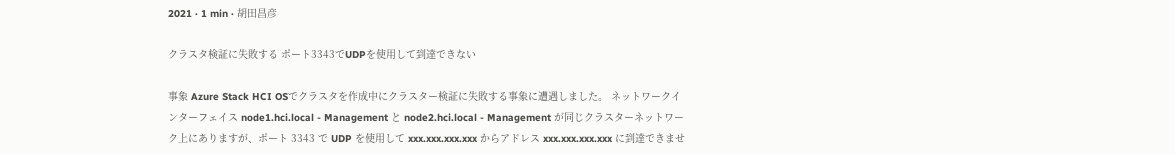2021 · 1 min · 胡田昌彦

クラスタ検証に失敗する ポート3343でUDPを使用して到達できない

事象 Azure Stack HCI OSでクラスタを作成中にクラスター検証に失敗する事象に遭遇しました。 ネットワークインターフェイス node1.hci.local - Management と node2.hci.local - Management が同じクラスターネットワーク上にありますが、ポート 3343 で UDP を使用して xxx.xxx.xxx.xxx からアドレス xxx.xxx.xxx.xxx に到達できませ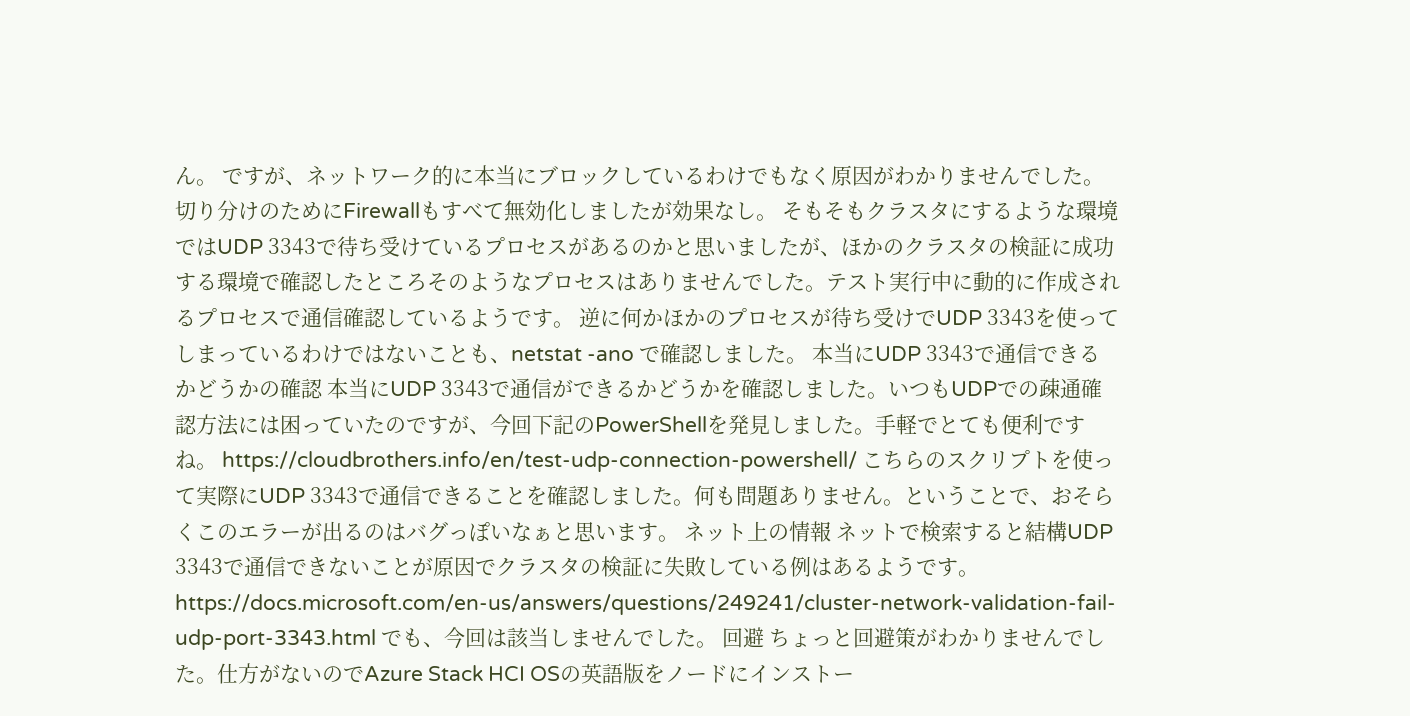ん。 ですが、ネットワーク的に本当にブロックしているわけでもなく原因がわかりませんでした。切り分けのためにFirewallもすべて無効化しましたが効果なし。 そもそもクラスタにするような環境ではUDP 3343で待ち受けているプロセスがあるのかと思いましたが、ほかのクラスタの検証に成功する環境で確認したところそのようなプロセスはありませんでした。テスト実行中に動的に作成されるプロセスで通信確認しているようです。 逆に何かほかのプロセスが待ち受けでUDP 3343を使ってしまっているわけではないことも、netstat -ano で確認しました。 本当にUDP 3343で通信できるかどうかの確認 本当にUDP 3343で通信ができるかどうかを確認しました。いつもUDPでの疎通確認方法には困っていたのですが、今回下記のPowerShellを発見しました。手軽でとても便利ですね。 https://cloudbrothers.info/en/test-udp-connection-powershell/ こちらのスクリプトを使って実際にUDP 3343で通信できることを確認しました。何も問題ありません。ということで、おそらくこのエラーが出るのはバグっぽいなぁと思います。 ネット上の情報 ネットで検索すると結構UDP 3343で通信できないことが原因でクラスタの検証に失敗している例はあるようです。 https://docs.microsoft.com/en-us/answers/questions/249241/cluster-network-validation-fail-udp-port-3343.html でも、今回は該当しませんでした。 回避 ちょっと回避策がわかりませんでした。仕方がないのでAzure Stack HCI OSの英語版をノードにインストー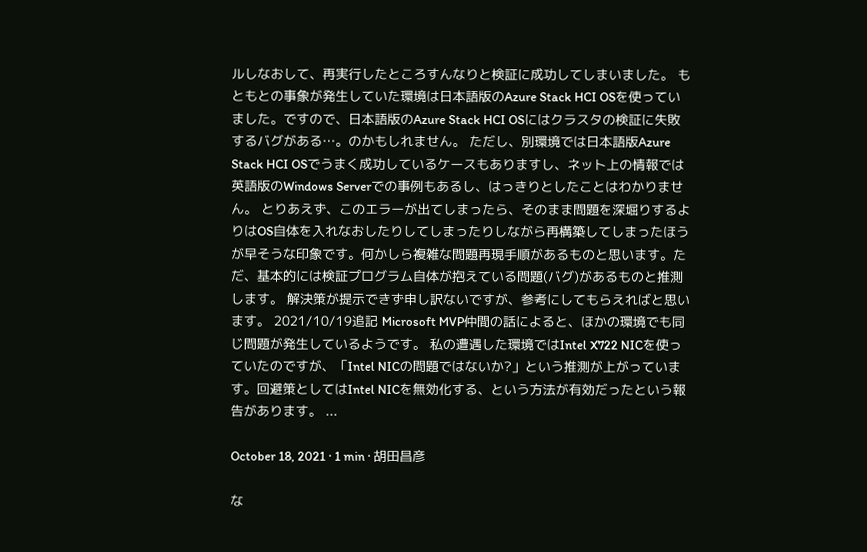ルしなおして、再実行したところすんなりと検証に成功してしまいました。 もともとの事象が発生していた環境は日本語版のAzure Stack HCI OSを使っていました。ですので、日本語版のAzure Stack HCI OSにはクラスタの検証に失敗するバグがある…。のかもしれません。 ただし、別環境では日本語版Azure Stack HCI OSでうまく成功しているケースもありますし、ネット上の情報では英語版のWindows Serverでの事例もあるし、はっきりとしたことはわかりません。 とりあえず、このエラーが出てしまったら、そのまま問題を深堀りするよりはOS自体を入れなおしたりしてしまったりしながら再構築してしまったほうが早そうな印象です。何かしら複雑な問題再現手順があるものと思います。ただ、基本的には検証プログラム自体が抱えている問題(バグ)があるものと推測します。 解決策が提示できず申し訳ないですが、参考にしてもらえればと思います。 2021/10/19追記 Microsoft MVP仲間の話によると、ほかの環境でも同じ問題が発生しているようです。 私の遭遇した環境ではIntel X722 NICを使っていたのですが、「Intel NICの問題ではないか?」という推測が上がっています。回避策としてはIntel NICを無効化する、という方法が有効だったという報告があります。 ...

October 18, 2021 · 1 min · 胡田昌彦

な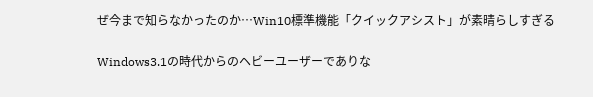ぜ今まで知らなかったのか…Win10標準機能「クイックアシスト」が素晴らしすぎる

Windows3.1の時代からのヘビーユーザーでありな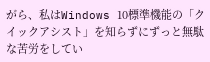がら、私はWindows 10標準機能の「クイックアシスト」を知らずにずっと無駄な苦労をしてい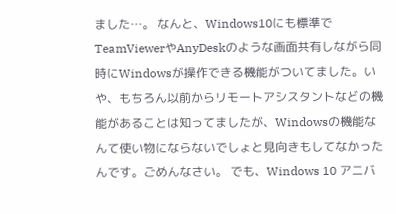ました…。 なんと、Windows10にも標準でTeamViewerやAnyDeskのような画面共有しながら同時にWindowsが操作できる機能がついてました。いや、もちろん以前からリモートアシスタントなどの機能があることは知ってましたが、Windowsの機能なんて使い物にならないでしょと見向きもしてなかったんです。ごめんなさい。 でも、Windows 10 アニバ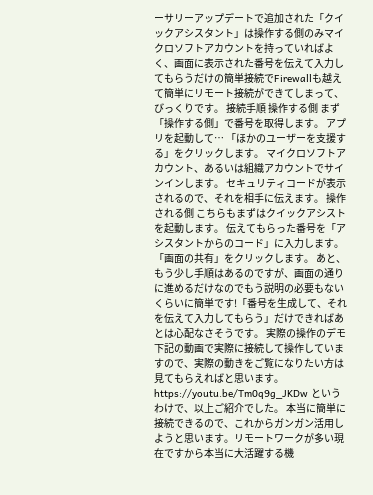ーサリーアップデートで追加された「クイックアシスタント」は操作する側のみマイクロソフトアカウントを持っていればよく、画面に表示された番号を伝えて入力してもらうだけの簡単接続でFirewallも越えて簡単にリモート接続ができてしまって、びっくりです。 接続手順 操作する側 まず「操作する側」で番号を取得します。 アプリを起動して… 「ほかのユーザーを支援する」をクリックします。 マイクロソフトアカウント、あるいは組織アカウントでサインインします。 セキュリティコードが表示されるので、それを相手に伝えます。 操作される側 こちらもまずはクイックアシストを起動します。 伝えてもらった番号を「アシスタントからのコード」に入力します。 「画面の共有」をクリックします。 あと、もう少し手順はあるのですが、画面の通りに進めるだけなのでもう説明の必要もないくらいに簡単です!「番号を生成して、それを伝えて入力してもらう」だけできればあとは心配なさそうです。 実際の操作のデモ 下記の動画で実際に接続して操作していますので、実際の動きをご覧になりたい方は見てもらえればと思います。 https://youtu.be/Tm0q9g_JKDw というわけで、以上ご紹介でした。 本当に簡単に接続できるので、これからガンガン活用しようと思います。リモートワークが多い現在ですから本当に大活躍する機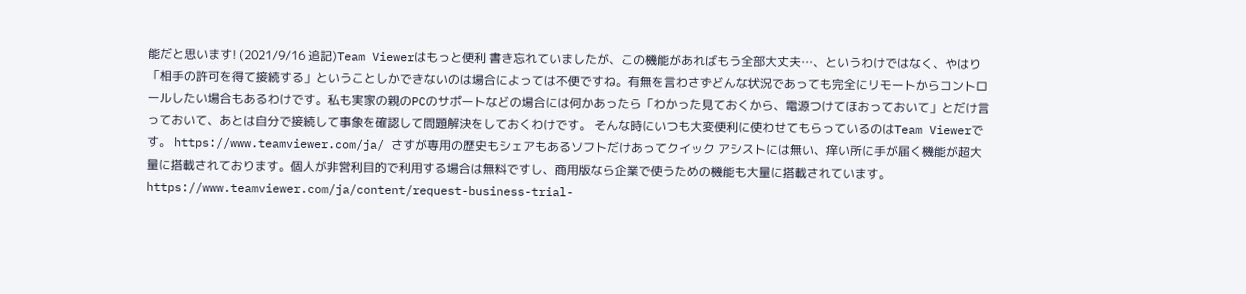能だと思います! (2021/9/16 追記)Team Viewerはもっと便利 書き忘れていましたが、この機能があればもう全部大丈夫…、というわけではなく、やはり「相手の許可を得て接続する」ということしかできないのは場合によっては不便ですね。有無を言わさずどんな状況であっても完全にリモートからコントロールしたい場合もあるわけです。私も実家の親のPCのサポートなどの場合には何かあったら「わかった見ておくから、電源つけてほおっておいて」とだけ言っておいて、あとは自分で接続して事象を確認して問題解決をしておくわけです。 そんな時にいつも大変便利に使わせてもらっているのはTeam Viewerです。 https://www.teamviewer.com/ja/ さすが専用の歴史もシェアもあるソフトだけあってクイック アシストには無い、痒い所に手が届く機能が超大量に搭載されております。個人が非営利目的で利用する場合は無料ですし、商用版なら企業で使うための機能も大量に搭載されています。 https://www.teamviewer.com/ja/content/request-business-trial-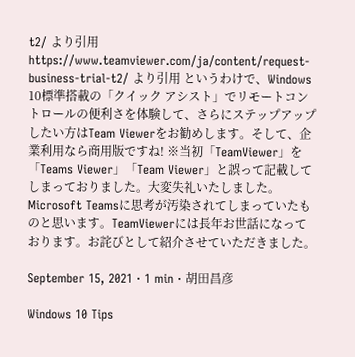t2/ より引用 https://www.teamviewer.com/ja/content/request-business-trial-t2/ より引用 というわけで、Windows 10標準搭載の「クイック アシスト」でリモートコントロールの便利さを体験して、さらにステップアップしたい方はTeam Viewerをお勧めします。そして、企業利用なら商用版ですね! ※当初「TeamViewer」を「Teams Viewer」「Team Viewer」と誤って記載してしまっておりました。大変失礼いたしました。Microsoft Teamsに思考が汚染されてしまっていたものと思います。TeamViewerには長年お世話になっております。お詫びとして紹介させていただきました。

September 15, 2021 · 1 min · 胡田昌彦

Windows 10 Tips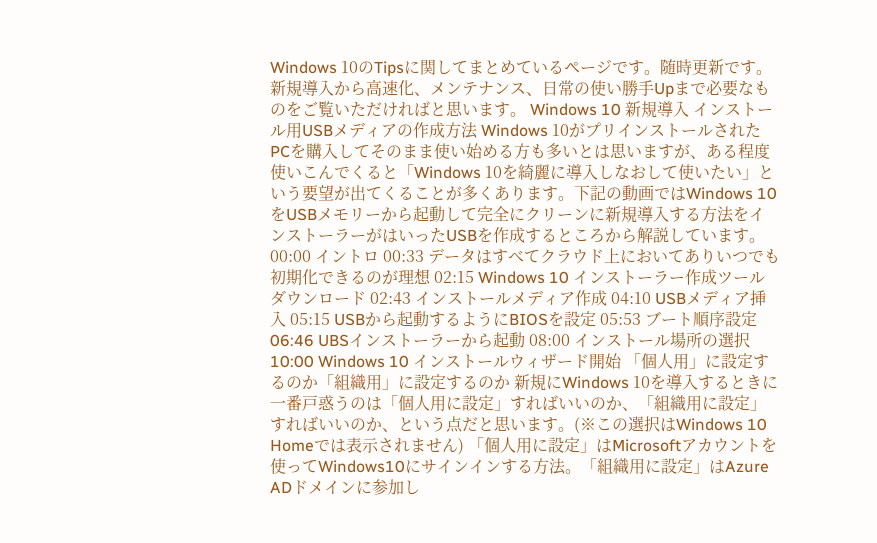Windows 10のTipsに関してまとめているページです。随時更新です。新規導入から高速化、メンテナンス、日常の使い勝手Upまで必要なものをご覧いただければと思います。 Windows 10 新規導入 インストール用USBメディアの作成方法 Windows 10がプリインストールされたPCを購入してそのまま使い始める方も多いとは思いますが、ある程度使いこんでくると「Windows 10を綺麗に導入しなおして使いたい」という要望が出てくることが多くあります。下記の動画ではWindows 10をUSBメモリーから起動して完全にクリーンに新規導入する方法をインストーラーがはいったUSBを作成するところから解説しています。 00:00 イントロ 00:33 データはすべてクラウド上においてありいつでも初期化できるのが理想 02:15 Windows 10 インストーラー作成ツールダウンロード 02:43 インストールメディア作成 04:10 USBメディア挿入 05:15 USBから起動するようにBIOSを設定 05:53 ブート順序設定 06:46 UBSインストーラーから起動 08:00 インストール場所の選択 10:00 Windows 10 インストールウィザード開始 「個人用」に設定するのか「組織用」に設定するのか 新規にWindows 10を導入するときに一番戸惑うのは「個人用に設定」すればいいのか、「組織用に設定」すればいいのか、という点だと思います。(※この選択はWindows 10 Homeでは表示されません) 「個人用に設定」はMicrosoftアカウントを使ってWindows10にサインインする方法。「組織用に設定」はAzure ADドメインに参加し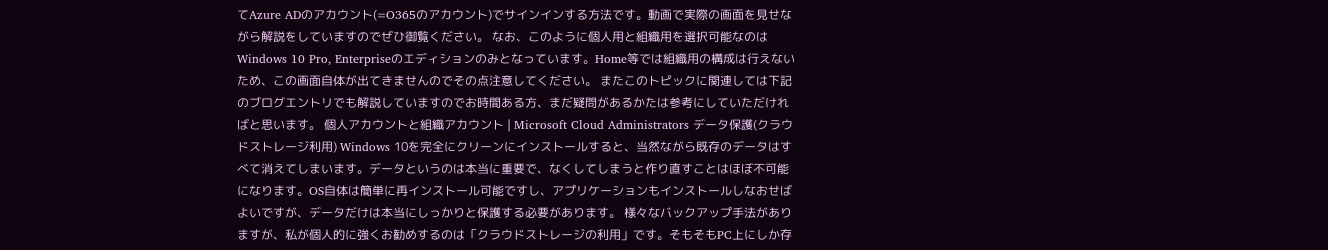てAzure ADのアカウント(=O365のアカウント)でサインインする方法です。動画で実際の画面を見せながら解説をしていますのでぜひ御覧ください。 なお、このように個人用と組織用を選択可能なのはWindows 10 Pro, Enterpriseのエディションのみとなっています。Home等では組織用の構成は行えないため、この画面自体が出てきませんのでその点注意してください。 またこのトピックに関連しては下記のブログエントリでも解説していますのでお時間ある方、まだ疑問があるかたは参考にしていただければと思います。 個人アカウントと組織アカウント | Microsoft Cloud Administrators データ保護(クラウドストレージ利用) Windows 10を完全にクリーンにインストールすると、当然ながら既存のデータはすべて消えてしまいます。データというのは本当に重要で、なくしてしまうと作り直すことはほぼ不可能になります。OS自体は簡単に再インストール可能ですし、アプリケーションもインストールしなおせばよいですが、データだけは本当にしっかりと保護する必要があります。 様々なバックアップ手法がありますが、私が個人的に強くお勧めするのは「クラウドストレージの利用」です。そもそもPC上にしか存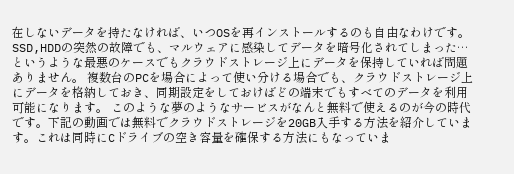在しないデータを持たなければ、いつOSを再インストールするのも自由なわけです。SSD,HDDの突然の故障でも、マルウェアに感染してデータを暗号化されてしまった…というような最悪のケースでもクラウドストレージ上にデータを保持していれば問題ありません。 複数台のPCを場合によって使い分ける場合でも、クラウドストレージ上にデータを格納しておき、同期設定をしておけばどの端末でもすべてのデータを利用可能になります。 このような夢のようなサービスがなんと無料で使えるのが今の時代です。下記の動画では無料でクラウドストレージを20GB入手する方法を紹介しています。これは同時にCドライブの空き容量を確保する方法にもなっていま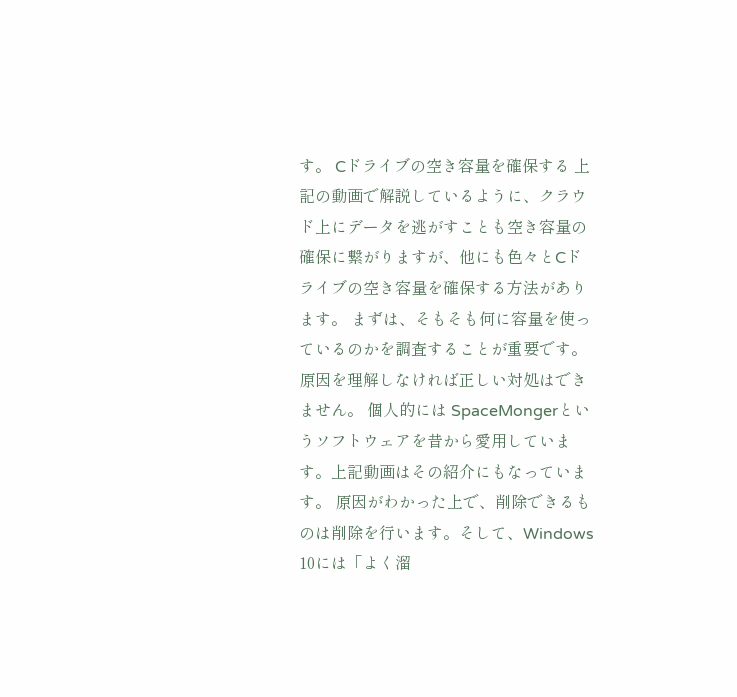す。 Cドライブの空き容量を確保する 上記の動画で解説しているように、クラウド上にデータを逃がすことも空き容量の確保に繋がりますが、他にも色々とCドライブの空き容量を確保する方法があります。 まずは、そもそも何に容量を使っているのかを調査することが重要です。原因を理解しなければ正しい対処はできません。 個人的には SpaceMongerというソフトウェアを昔から愛用しています。上記動画はその紹介にもなっています。 原因がわかった上で、削除できるものは削除を行います。そして、Windows 10には「よく溜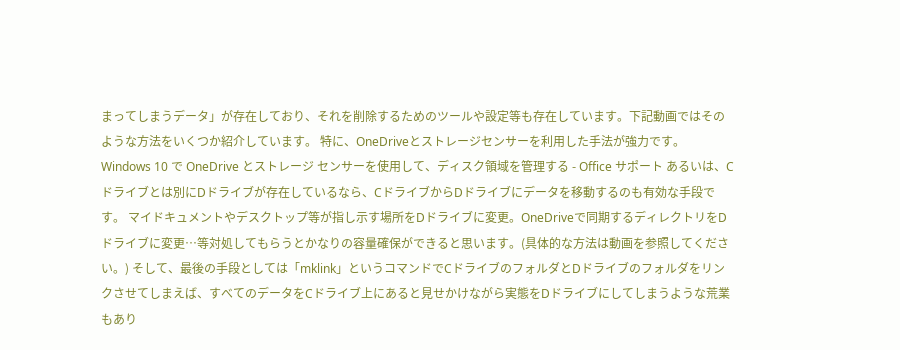まってしまうデータ」が存在しており、それを削除するためのツールや設定等も存在しています。下記動画ではそのような方法をいくつか紹介しています。 特に、OneDriveとストレージセンサーを利用した手法が強力です。 Windows 10 で OneDrive とストレージ センサーを使用して、ディスク領域を管理する - Office サポート あるいは、Cドライブとは別にDドライブが存在しているなら、CドライブからDドライブにデータを移動するのも有効な手段です。 マイドキュメントやデスクトップ等が指し示す場所をDドライブに変更。OneDriveで同期するディレクトリをDドライブに変更…等対処してもらうとかなりの容量確保ができると思います。(具体的な方法は動画を参照してください。) そして、最後の手段としては「mklink」というコマンドでCドライブのフォルダとDドライブのフォルダをリンクさせてしまえば、すべてのデータをCドライブ上にあると見せかけながら実態をDドライブにしてしまうような荒業もあり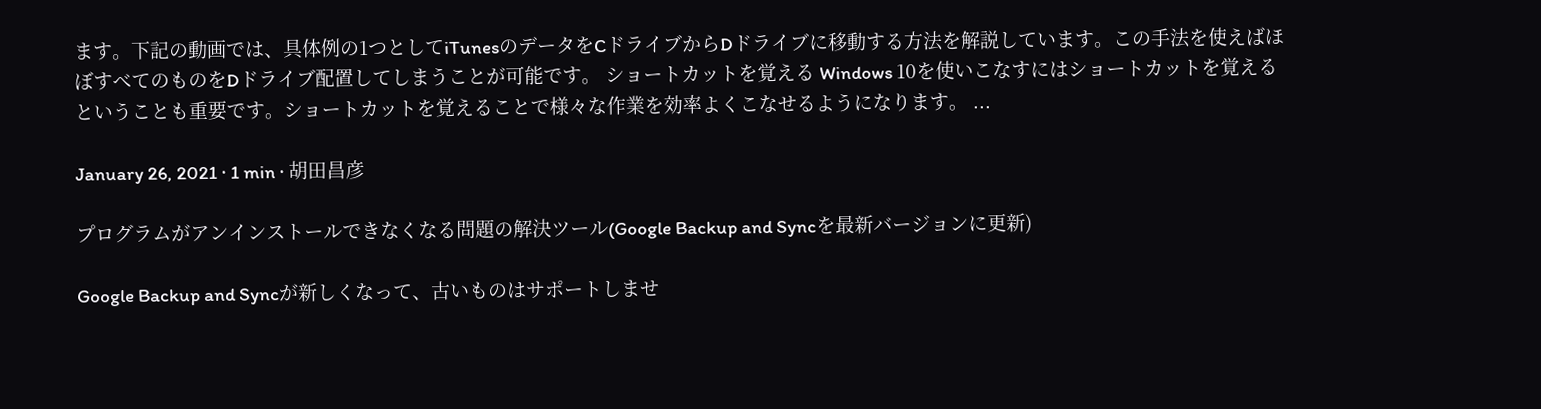ます。下記の動画では、具体例の1つとしてiTunesのデータをCドライブからDドライブに移動する方法を解説しています。この手法を使えばほぼすべてのものをDドライブ配置してしまうことが可能です。 ショートカットを覚える Windows 10を使いこなすにはショートカットを覚えるということも重要です。ショートカットを覚えることで様々な作業を効率よくこなせるようになります。 ...

January 26, 2021 · 1 min · 胡田昌彦

プログラムがアンインストールできなくなる問題の解決ツール(Google Backup and Syncを最新バージョンに更新)

Google Backup and Syncが新しくなって、古いものはサポートしませ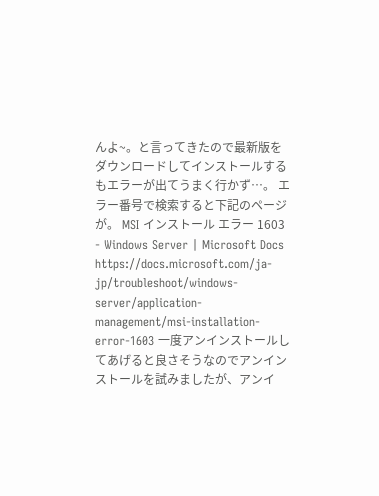んよ~。と言ってきたので最新版をダウンロードしてインストールするもエラーが出てうまく行かず…。 エラー番号で検索すると下記のページが。 MSI インストール エラー 1603 - Windows Server | Microsoft Docs https://docs.microsoft.com/ja-jp/troubleshoot/windows-server/application-management/msi-installation-error-1603 一度アンインストールしてあげると良さそうなのでアンインストールを試みましたが、アンイ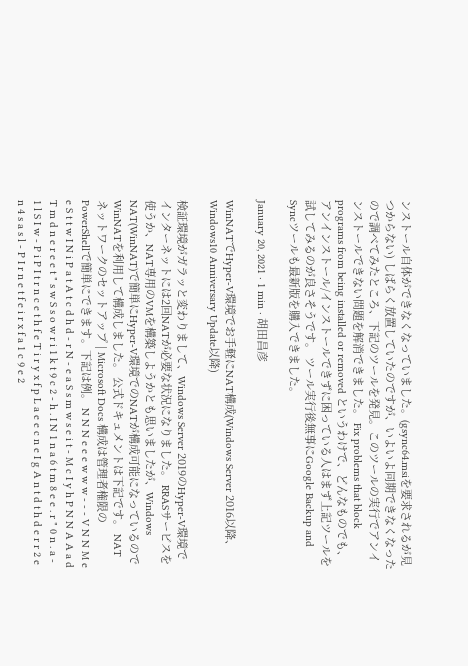ンストール自体ができなくなっていました。(gsync64.msiを要求されるが見つからない) しばらく放置していたのですが、いよいよ同期できなくなったので調べてみたところ、下記のツールを発見。このツールの実行でアンインストールできない問題を解消できました。 Fix problems that block programs from being installed or removed というわけで、どんなものでも、アンインストール/インストールできずに困っている人はまず上記ツールを試してみるのが良さそうです。 ツール実行後無事にGoogle Backup and Syncツールも最新版を購入できました。

January 20, 2021 · 1 min · 胡田昌彦

WinNATでHyper-V環境でお手軽にNAT構成(Windows Server 2016以降、Windows10 Anniversary Update以降)

検証環境がガラッと変わりまして、Windows Server 2019のHyper-V環境でインターネットには2回NATが必要な状況になりました。 RRASサービスを使うか、NAT専用のVMを構築しようかとも思いましたが、Windows NAT(WinNAT)で簡単にHyper-V環境でのNATが構成可能になっているのでWinNATを利用して構成しました。 公式ドキュメントは下記です。 NAT ネットワークのセットアップ | Microsoft Docs 構成は管理者権限のPowerShellで簡単にできます。下記は例。 N N N e e e w w w - - - V N N M e e S t t w I N i P a t A t c d h d - r N - e a S s m w s e i t - M c I y h P N N A A a d T m d n e r e e t " s w S s o w r i 1 k t 9 c 2 - h . I N 1 n a 6 t m 8 e e . r " 0 n . a - 1 l S I w - P i P I t r n c e t h f e T i r y x f p L a e e c n e I g A n t d t h d e r r 2 e n 4 s a s l - P I r n e t f e i r x f a 1 c 9 e 2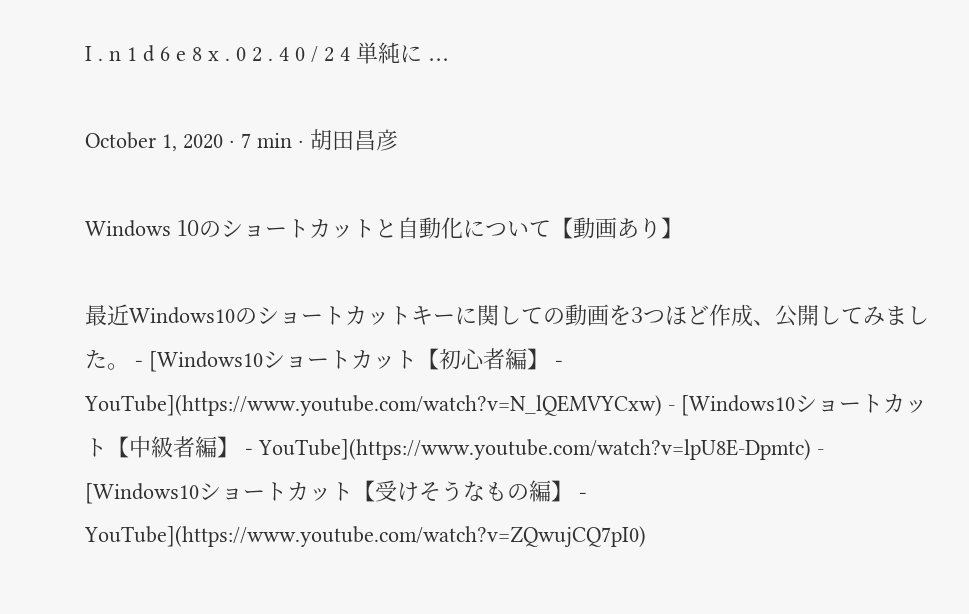I . n 1 d 6 e 8 x . 0 2 . 4 0 / 2 4 単純に ...

October 1, 2020 · 7 min · 胡田昌彦

Windows 10のショートカットと自動化について【動画あり】

最近Windows10のショートカットキーに関しての動画を3つほど作成、公開してみました。 - [Windows10ショートカット【初心者編】 - YouTube](https://www.youtube.com/watch?v=N_lQEMVYCxw) - [Windows10ショートカット【中級者編】 - YouTube](https://www.youtube.com/watch?v=lpU8E-Dpmtc) - [Windows10ショートカット【受けそうなもの編】 - YouTube](https://www.youtube.com/watch?v=ZQwujCQ7pI0)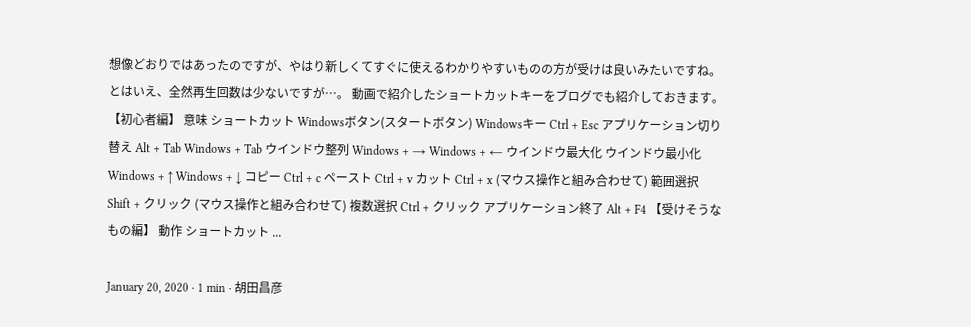想像どおりではあったのですが、やはり新しくてすぐに使えるわかりやすいものの方が受けは良いみたいですね。とはいえ、全然再生回数は少ないですが…。 動画で紹介したショートカットキーをブログでも紹介しておきます。 【初心者編】 意味 ショートカット Windowsボタン(スタートボタン) Windowsキー Ctrl + Esc アプリケーション切り替え Alt + Tab Windows + Tab ウインドウ整列 Windows + → Windows + ← ウインドウ最大化 ウインドウ最小化 Windows + ↑ Windows + ↓ コピー Ctrl + c ペースト Ctrl + v カット Ctrl + x (マウス操作と組み合わせて) 範囲選択 Shift + クリック (マウス操作と組み合わせて) 複数選択 Ctrl + クリック アプリケーション終了 Alt + F4 【受けそうなもの編】 動作 ショートカット ...

January 20, 2020 · 1 min · 胡田昌彦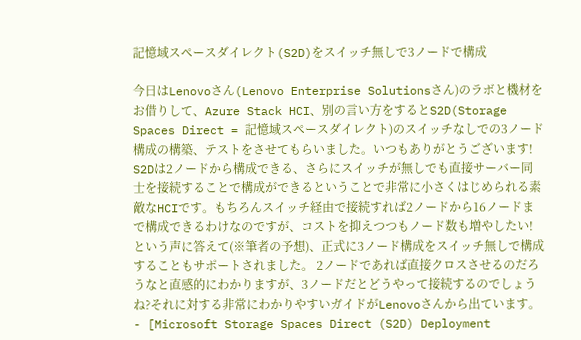記憶域スペースダイレクト(S2D)をスイッチ無しで3ノードで構成

今日はLenovoさん(Lenovo Enterprise Solutionsさん)のラボと機材をお借りして、Azure Stack HCI、別の言い方をするとS2D(Storage Spaces Direct = 記憶域スペースダイレクト)のスイッチなしでの3ノード構成の構築、テストをさせてもらいました。いつもありがとうございます! S2Dは2ノードから構成できる、さらにスイッチが無しでも直接サーバー同士を接続することで構成ができるということで非常に小さくはじめられる素敵なHCIです。もちろんスイッチ経由で接続すれば2ノードから16ノードまで構成できるわけなのですが、コストを抑えつつもノード数も増やしたい!という声に答えて(※筆者の予想)、正式に3ノード構成をスイッチ無しで構成することもサポートされました。 2ノードであれば直接クロスさせるのだろうなと直感的にわかりますが、3ノードだとどうやって接続するのでしょうね?それに対する非常にわかりやすいガイドがLenovoさんから出ています。 - [Microsoft Storage Spaces Direct (S2D) Deployment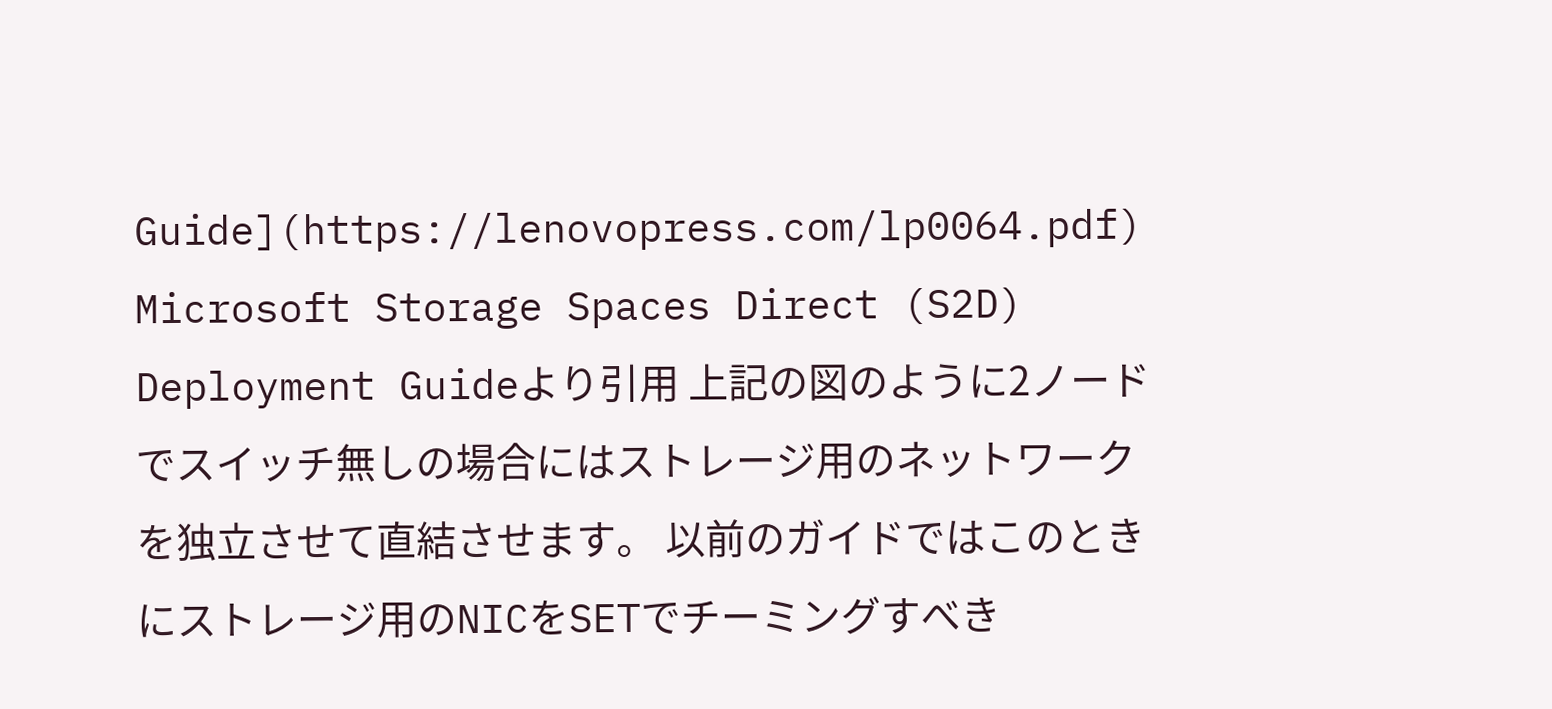Guide](https://lenovopress.com/lp0064.pdf) Microsoft Storage Spaces Direct (S2D) Deployment Guideより引用 上記の図のように2ノードでスイッチ無しの場合にはストレージ用のネットワークを独立させて直結させます。 以前のガイドではこのときにストレージ用のNICをSETでチーミングすべき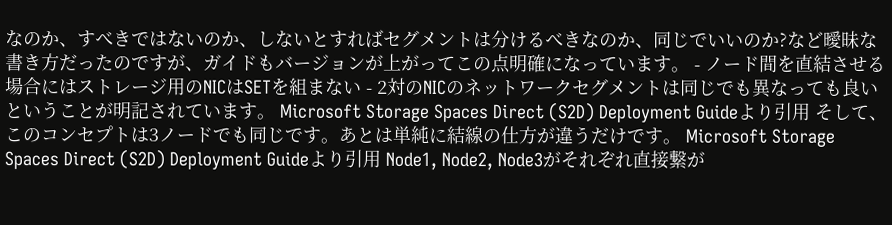なのか、すべきではないのか、しないとすればセグメントは分けるべきなのか、同じでいいのか?など曖昧な書き方だったのですが、ガイドもバージョンが上がってこの点明確になっています。 - ノード間を直結させる場合にはストレージ用のNICはSETを組まない - 2対のNICのネットワークセグメントは同じでも異なっても良い ということが明記されています。 Microsoft Storage Spaces Direct (S2D) Deployment Guideより引用 そして、このコンセプトは3ノードでも同じです。あとは単純に結線の仕方が違うだけです。 Microsoft Storage Spaces Direct (S2D) Deployment Guideより引用 Node1, Node2, Node3がそれぞれ直接繋が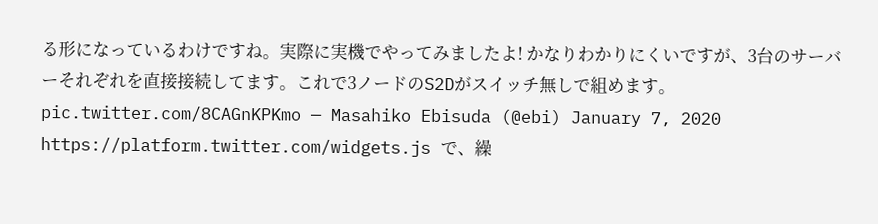る形になっているわけですね。実際に実機でやってみましたよ! かなりわかりにくいですが、3台のサーバーそれぞれを直接接続してます。これで3ノードのS2Dがスイッチ無しで組めます。 pic.twitter.com/8CAGnKPKmo — Masahiko Ebisuda (@ebi) January 7, 2020 https://platform.twitter.com/widgets.js で、繰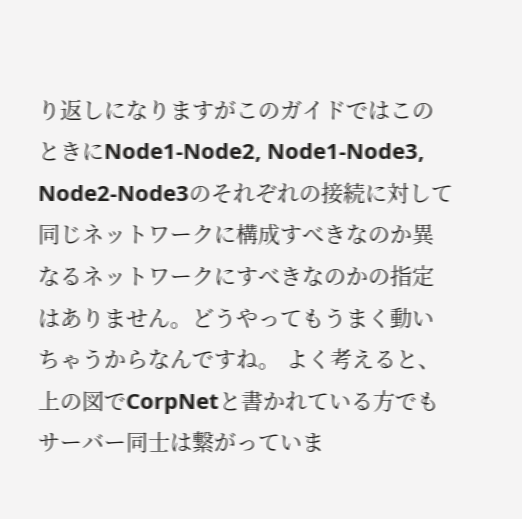り返しになりますがこのガイドではこのときにNode1-Node2, Node1-Node3, Node2-Node3のそれぞれの接続に対して同じネットワークに構成すべきなのか異なるネットワークにすべきなのかの指定はありません。どうやってもうまく動いちゃうからなんですね。 よく考えると、上の図でCorpNetと書かれている方でもサーバー同士は繋がっていま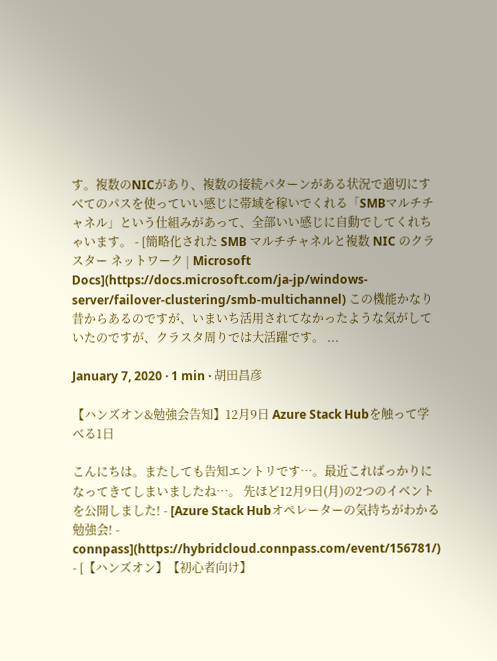す。複数のNICがあり、複数の接続パターンがある状況で適切にすべてのパスを使っていい感じに帯域を稼いでくれる「SMBマルチチャネル」という仕組みがあって、全部いい感じに自動でしてくれちゃいます。 - [簡略化された SMB マルチチャネルと複数 NIC のクラスター ネットワーク | Microsoft Docs](https://docs.microsoft.com/ja-jp/windows-server/failover-clustering/smb-multichannel) この機能かなり昔からあるのですが、いまいち活用されてなかったような気がしていたのですが、クラスタ周りでは大活躍です。 ...

January 7, 2020 · 1 min · 胡田昌彦

【ハンズオン&勉強会告知】12月9日 Azure Stack Hubを触って学べる1日

こんにちは。またしても告知エントリです…。最近こればっかりになってきてしまいましたね…。 先ほど12月9日(月)の2つのイベントを公開しました! - [Azure Stack Hubオペレーターの気持ちがわかる勉強会! - connpass](https://hybridcloud.connpass.com/event/156781/) - [【ハンズオン】【初心者向け】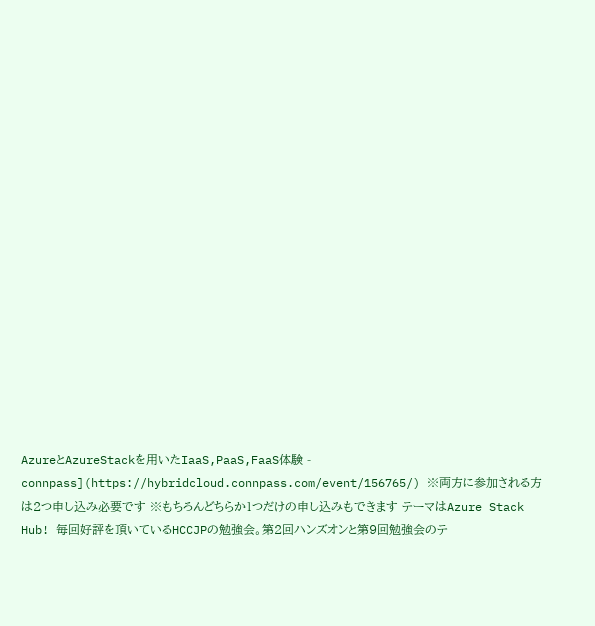AzureとAzureStackを用いたIaaS,PaaS,FaaS体験 - connpass](https://hybridcloud.connpass.com/event/156765/) ※両方に参加される方は2つ申し込み必要です ※もちろんどちらか1つだけの申し込みもできます テーマはAzure Stack Hub! 毎回好評を頂いているHCCJPの勉強会。第2回ハンズオンと第9回勉強会のテ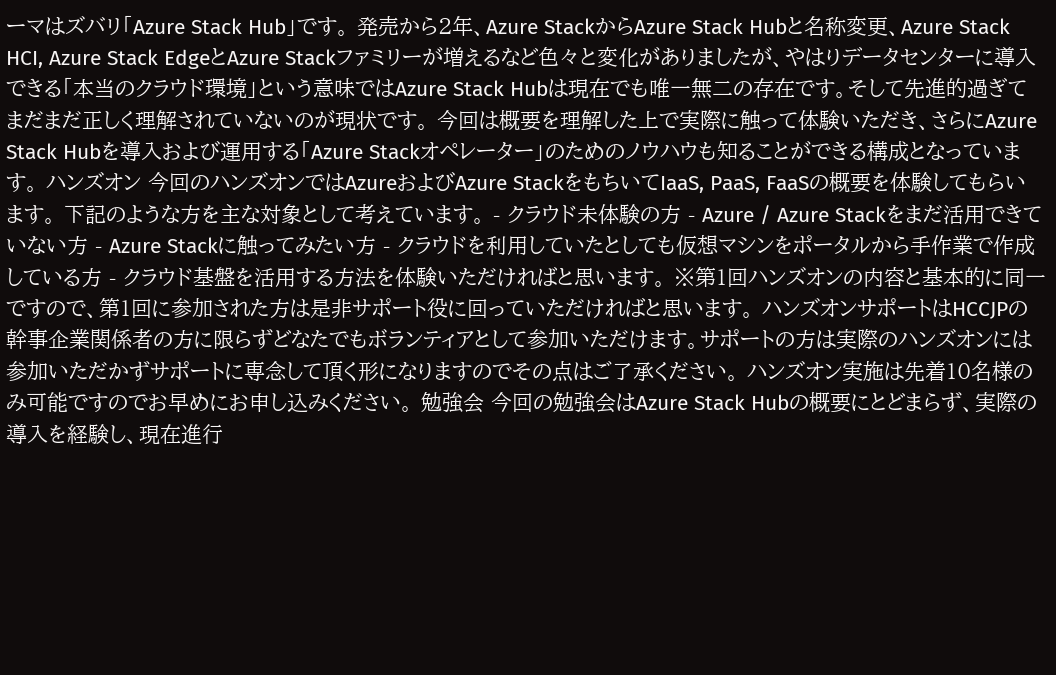ーマはズバリ「Azure Stack Hub」です。 発売から2年、Azure StackからAzure Stack Hubと名称変更、Azure Stack HCI, Azure Stack EdgeとAzure Stackファミリーが増えるなど色々と変化がありましたが、やはりデータセンターに導入できる「本当のクラウド環境」という意味ではAzure Stack Hubは現在でも唯一無二の存在です。そして先進的過ぎてまだまだ正しく理解されていないのが現状です。 今回は概要を理解した上で実際に触って体験いただき、さらにAzure Stack Hubを導入および運用する「Azure Stackオペレーター」のためのノウハウも知ることができる構成となっています。 ハンズオン 今回のハンズオンではAzureおよびAzure StackをもちいてIaaS, PaaS, FaaSの概要を体験してもらいます。 下記のような方を主な対象として考えています。 - クラウド未体験の方 - Azure / Azure Stackをまだ活用できていない方 - Azure Stackに触ってみたい方 - クラウドを利用していたとしても仮想マシンをポータルから手作業で作成している方 - クラウド基盤を活用する方法を体験いただければと思います。 ※第1回ハンズオンの内容と基本的に同一ですので、第1回に参加された方は是非サポート役に回っていただければと思います。 ハンズオンサポートはHCCJPの幹事企業関係者の方に限らずどなたでもボランティアとして参加いただけます。サポートの方は実際のハンズオンには参加いただかずサポートに専念して頂く形になりますのでその点はご了承ください。 ハンズオン実施は先着10名様のみ可能ですのでお早めにお申し込みください。 勉強会 今回の勉強会はAzure Stack Hubの概要にとどまらず、実際の導入を経験し、現在進行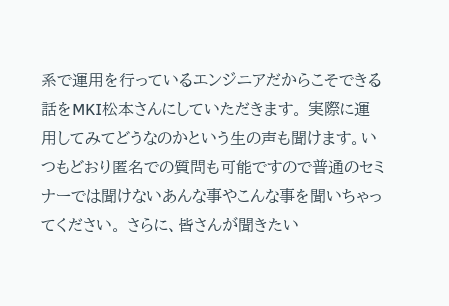系で運用を行っているエンジニアだからこそできる話をMKI松本さんにしていただきます。 実際に運用してみてどうなのかという生の声も聞けます。いつもどおり匿名での質問も可能ですので普通のセミナーでは聞けないあんな事やこんな事を聞いちゃってください。 さらに、皆さんが聞きたい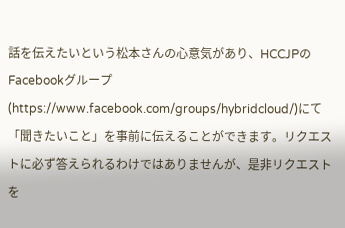話を伝えたいという松本さんの心意気があり、HCCJPのFacebookグループ(https://www.facebook.com/groups/hybridcloud/)にて「聞きたいこと」を事前に伝えることができます。リクエストに必ず答えられるわけではありませんが、是非リクエストを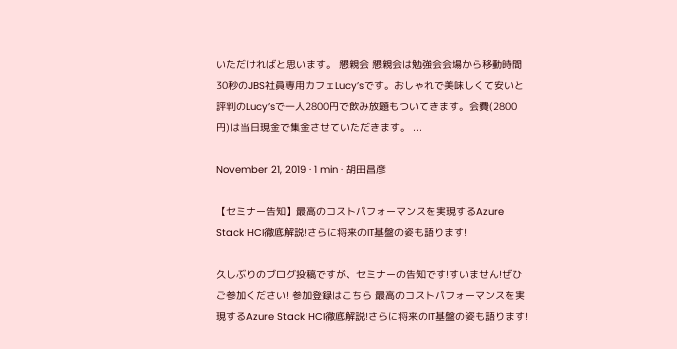いただければと思います。 懇親会 懇親会は勉強会会場から移動時間30秒のJBS社員専用カフェLucy’sです。おしゃれで美味しくて安いと評判のLucy’sで一人2800円で飲み放題もついてきます。会費(2800円)は当日現金で集金させていただきます。 ...

November 21, 2019 · 1 min · 胡田昌彦

【セミナー告知】最高のコストパフォーマンスを実現するAzure Stack HCI徹底解説!さらに将来のIT基盤の姿も語ります!

久しぶりのブログ投稿ですが、セミナーの告知です!すいません!ぜひご参加ください! 参加登録はこちら 最高のコストパフォーマンスを実現するAzure Stack HCI徹底解説!さらに将来のIT基盤の姿も語ります!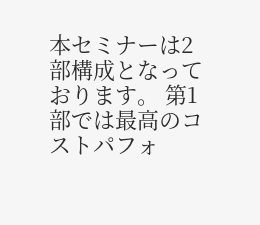本セミナーは2部構成となっております。 第1部では最高のコストパフォ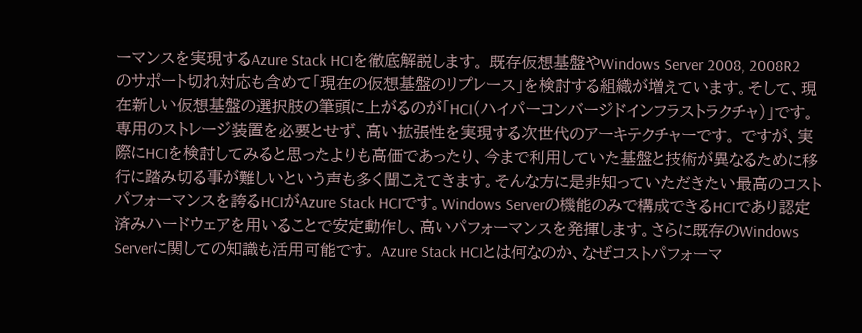ーマンスを実現するAzure Stack HCIを徹底解説します。 既存仮想基盤やWindows Server 2008, 2008R2のサポート切れ対応も含めて「現在の仮想基盤のリプレース」を検討する組織が増えています。そして、現在新しい仮想基盤の選択肢の筆頭に上がるのが「HCI(ハイパーコンバージドインフラストラクチャ)」です。専用のストレージ装置を必要とせず、高い拡張性を実現する次世代のアーキテクチャーです。 ですが、実際にHCIを検討してみると思ったよりも高価であったり、今まで利用していた基盤と技術が異なるために移行に踏み切る事が難しいという声も多く聞こえてきます。そんな方に是非知っていただきたい最高のコストパフォーマンスを誇るHCIがAzure Stack HCIです。Windows Serverの機能のみで構成できるHCIであり認定済みハードウェアを用いることで安定動作し、高いパフォーマンスを発揮します。さらに既存のWindows Serverに関しての知識も活用可能です。 Azure Stack HCIとは何なのか、なぜコストパフォーマ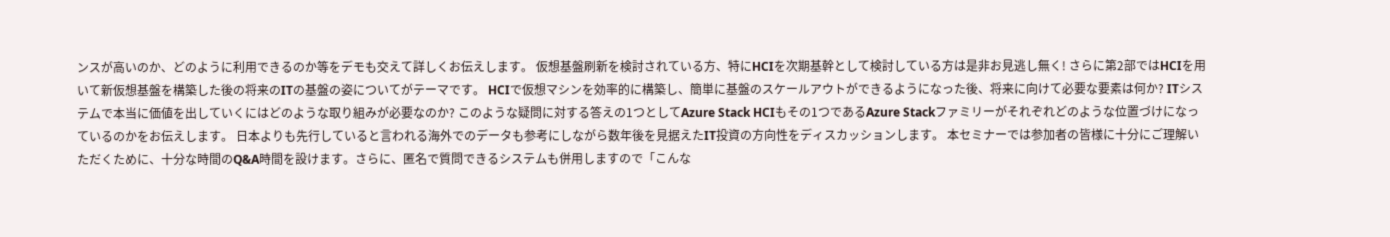ンスが高いのか、どのように利用できるのか等をデモも交えて詳しくお伝えします。 仮想基盤刷新を検討されている方、特にHCIを次期基幹として検討している方は是非お見逃し無く! さらに第2部ではHCIを用いて新仮想基盤を構築した後の将来のITの基盤の姿についてがテーマです。 HCIで仮想マシンを効率的に構築し、簡単に基盤のスケールアウトができるようになった後、将来に向けて必要な要素は何か? ITシステムで本当に価値を出していくにはどのような取り組みが必要なのか? このような疑問に対する答えの1つとしてAzure Stack HCIもその1つであるAzure Stackファミリーがそれぞれどのような位置づけになっているのかをお伝えします。 日本よりも先行していると言われる海外でのデータも参考にしながら数年後を見据えたIT投資の方向性をディスカッションします。 本セミナーでは参加者の皆様に十分にご理解いただくために、十分な時間のQ&A時間を設けます。さらに、匿名で質問できるシステムも併用しますので「こんな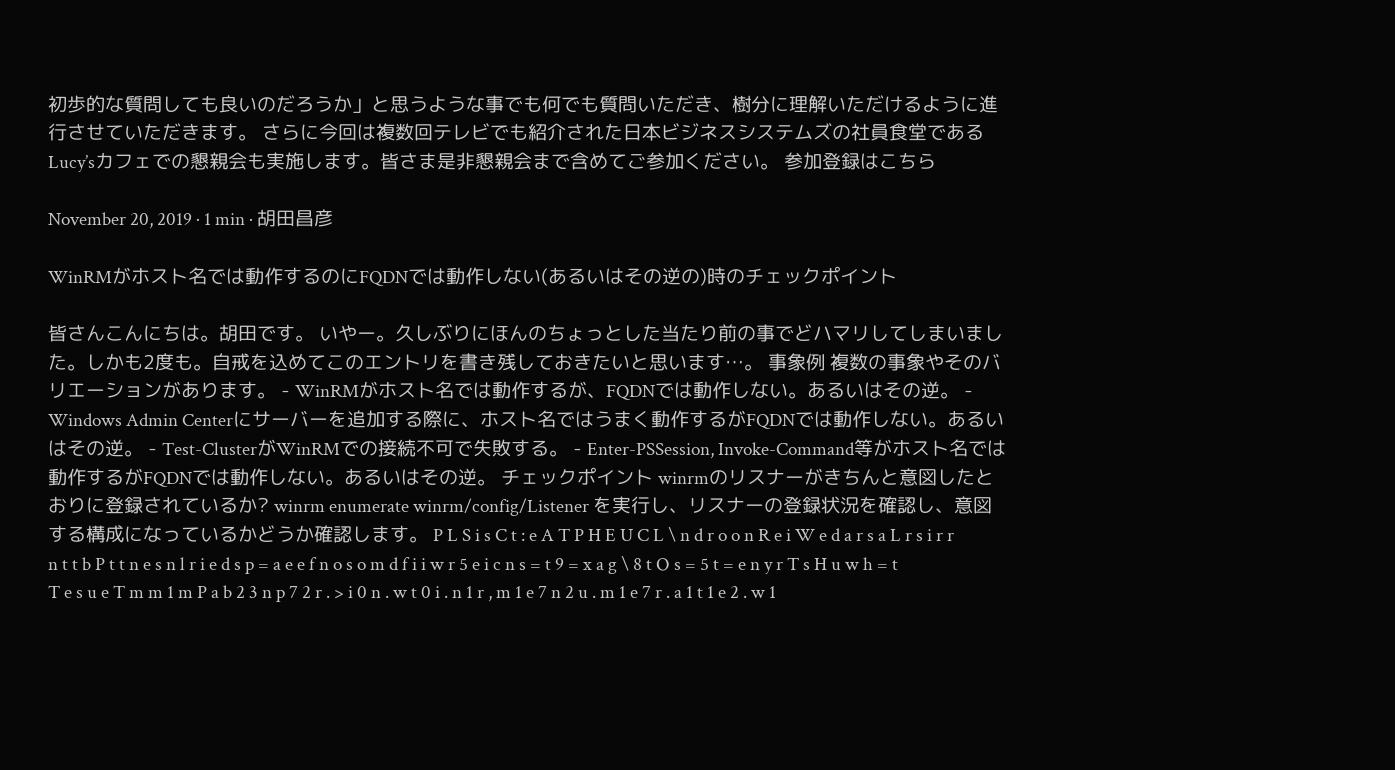初歩的な質問しても良いのだろうか」と思うような事でも何でも質問いただき、樹分に理解いただけるように進行させていただきます。 さらに今回は複数回テレビでも紹介された日本ビジネスシステムズの社員食堂であるLucy’sカフェでの懇親会も実施します。皆さま是非懇親会まで含めてご参加ください。 参加登録はこちら

November 20, 2019 · 1 min · 胡田昌彦

WinRMがホスト名では動作するのにFQDNでは動作しない(あるいはその逆の)時のチェックポイント

皆さんこんにちは。胡田です。 いやー。久しぶりにほんのちょっとした当たり前の事でどハマリしてしまいました。しかも2度も。自戒を込めてこのエントリを書き残しておきたいと思います…。 事象例 複数の事象やそのバリエーションがあります。 - WinRMがホスト名では動作するが、FQDNでは動作しない。あるいはその逆。 - Windows Admin Centerにサーバーを追加する際に、ホスト名ではうまく動作するがFQDNでは動作しない。あるいはその逆。 - Test-ClusterがWinRMでの接続不可で失敗する。 - Enter-PSSession, Invoke-Command等がホスト名では動作するがFQDNでは動作しない。あるいはその逆。 チェックポイント winrmのリスナーがきちんと意図したとおりに登録されているか? winrm enumerate winrm/config/Listener を実行し、リスナーの登録状況を確認し、意図する構成になっているかどうか確認します。 P L S i s C t : e A T P H E U C L \ n d r o o n R e i W e d a r s a L r s i r r n t t b P t t n e s n l r i e d s p = a e e f n o s o m d f i i w r 5 e i c n s = t 9 = x a g \ 8 t O s = 5 t = e n y r T s H u w h = t T e s u e T m m 1 m P a b 2 3 n p 7 2 r . > i 0 n . w t 0 i . n 1 r , m 1 e 7 n 2 u . m 1 e 7 r . a 1 t 1 e 2 . w 1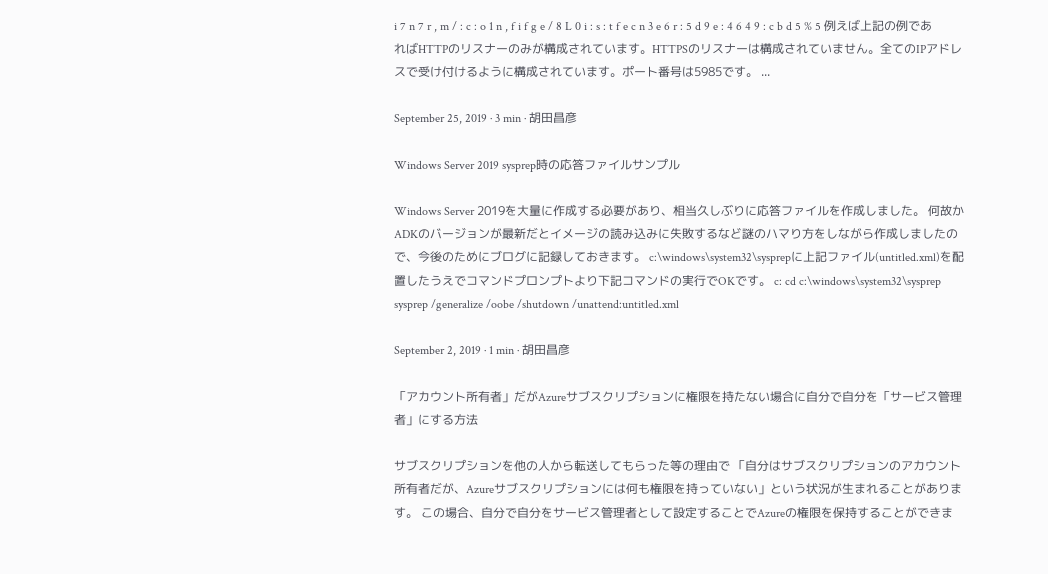i 7 n 7 r , m / : c : o 1 n , f i f g e / 8 L 0 i : s : t f e c n 3 e 6 r : 5 d 9 e : 4 6 4 9 : c b d 5 % 5 例えば上記の例であればHTTPのリスナーのみが構成されています。HTTPSのリスナーは構成されていません。全てのIPアドレスで受け付けるように構成されています。ポート番号は5985です。 ...

September 25, 2019 · 3 min · 胡田昌彦

Windows Server 2019 sysprep時の応答ファイルサンプル

Windows Server 2019を大量に作成する必要があり、相当久しぶりに応答ファイルを作成しました。 何故かADKのバージョンが最新だとイメージの読み込みに失敗するなど謎のハマり方をしながら作成しましたので、今後のためにブログに記録しておきます。 c:\windows\system32\sysprepに上記ファイル(untitled.xml)を配置したうえでコマンドプロンプトより下記コマンドの実行でOKです。 c: cd c:\windows\system32\sysprep sysprep /generalize /oobe /shutdown /unattend:untitled.xml

September 2, 2019 · 1 min · 胡田昌彦

「アカウント所有者」だがAzureサブスクリプションに権限を持たない場合に自分で自分を「サービス管理者」にする方法

サブスクリプションを他の人から転送してもらった等の理由で 「自分はサブスクリプションのアカウント所有者だが、Azureサブスクリプションには何も権限を持っていない」という状況が生まれることがあります。 この場合、自分で自分をサービス管理者として設定することでAzureの権限を保持することができま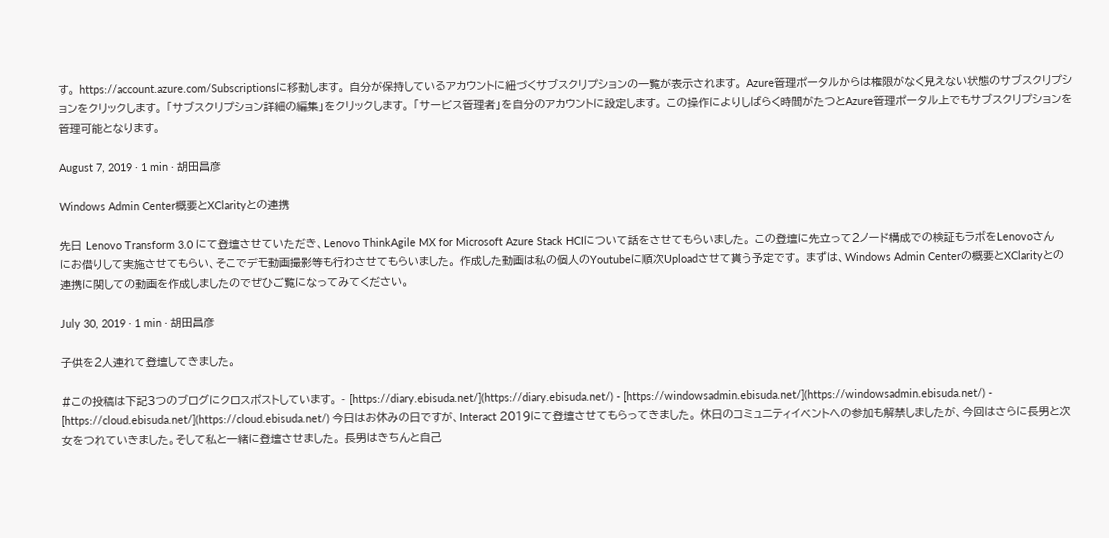す。 https://account.azure.com/Subscriptionsに移動します。 自分が保持しているアカウントに紐づくサブスクリプションの一覧が表示されます。 Azure管理ポータルからは権限がなく見えない状態のサブスクリプションをクリックします。 「サブスクリプション詳細の編集」をクリックします。 「サービス管理者」を自分のアカウントに設定します。 この操作によりしばらく時間がたつとAzure管理ポータル上でもサブスクリプションを管理可能となります。

August 7, 2019 · 1 min · 胡田昌彦

Windows Admin Center概要とXClarityとの連携

先日 Lenovo Transform 3.0 にて登壇させていただき、Lenovo ThinkAgile MX for Microsoft Azure Stack HCIについて話をさせてもらいました。 この登壇に先立って2ノード構成での検証もラボをLenovoさんにお借りして実施させてもらい、そこでデモ動画撮影等も行わさせてもらいました。 作成した動画は私の個人のYoutubeに順次Uploadさせて貰う予定です。 まずは、Windows Admin Centerの概要とXClarityとの連携に関しての動画を作成しましたのでぜひご覧になってみてください。

July 30, 2019 · 1 min · 胡田昌彦

子供を2人連れて登壇してきました。

#この投稿は下記3つのブログにクロスポストしています。 - [https://diary.ebisuda.net/](https://diary.ebisuda.net/) - [https://windowsadmin.ebisuda.net/](https://windowsadmin.ebisuda.net/) - [https://cloud.ebisuda.net/](https://cloud.ebisuda.net/) 今日はお休みの日ですが、Interact 2019にて登壇させてもらってきました。 休日のコミュニティイベントへの参加も解禁しましたが、今回はさらに長男と次女をつれていきました。そして私と一緒に登壇させました。 長男はきちんと自己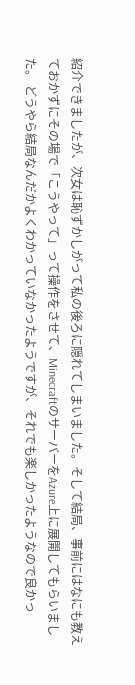紹介できましたが、次女は恥ずかしがって私の後ろに隠れてしまいました。そして結局、事前にはなにも教えておかずにその場で「こうやって」って操作をさせて、MinecraftのサーバーをAzure上に展開してもらいました。 どうやら結局なんだかよくわかっていなかったようですが、それでも楽しかったようなので良かっ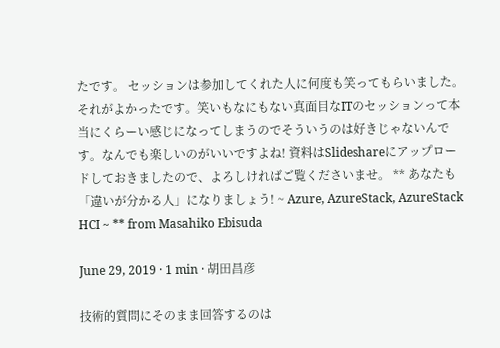たです。 セッションは参加してくれた人に何度も笑ってもらいました。それがよかったです。笑いもなにもない真面目なITのセッションって本当にくらーい感じになってしまうのでそういうのは好きじゃないんです。なんでも楽しいのがいいですよね! 資料はSlideshareにアップロードしておきましたので、よろしければご覧くださいませ。 ** あなたも「違いが分かる人」になりましょう! ~ Azure, AzureStack, AzureStack HCI ~ ** from Masahiko Ebisuda

June 29, 2019 · 1 min · 胡田昌彦

技術的質問にそのまま回答するのは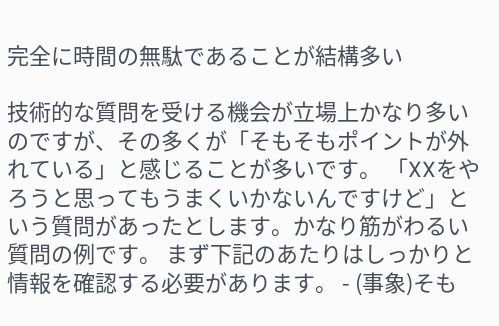完全に時間の無駄であることが結構多い

技術的な質問を受ける機会が立場上かなり多いのですが、その多くが「そもそもポイントが外れている」と感じることが多いです。 「XXをやろうと思ってもうまくいかないんですけど」という質問があったとします。かなり筋がわるい質問の例です。 まず下記のあたりはしっかりと情報を確認する必要があります。 - (事象)そも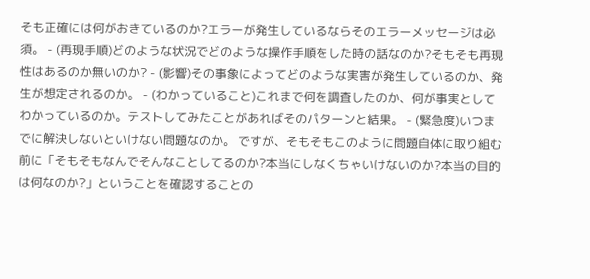そも正確には何がおきているのか?エラーが発生しているならそのエラーメッセージは必須。 - (再現手順)どのような状況でどのような操作手順をした時の話なのか?そもそも再現性はあるのか無いのか? - (影響)その事象によってどのような実害が発生しているのか、発生が想定されるのか。 - (わかっていること)これまで何を調査したのか、何が事実としてわかっているのか。テストしてみたことがあればそのパターンと結果。 - (緊急度)いつまでに解決しないといけない問題なのか。 ですが、そもそもこのように問題自体に取り組む前に「そもそもなんでそんなことしてるのか?本当にしなくちゃいけないのか?本当の目的は何なのか?」ということを確認することの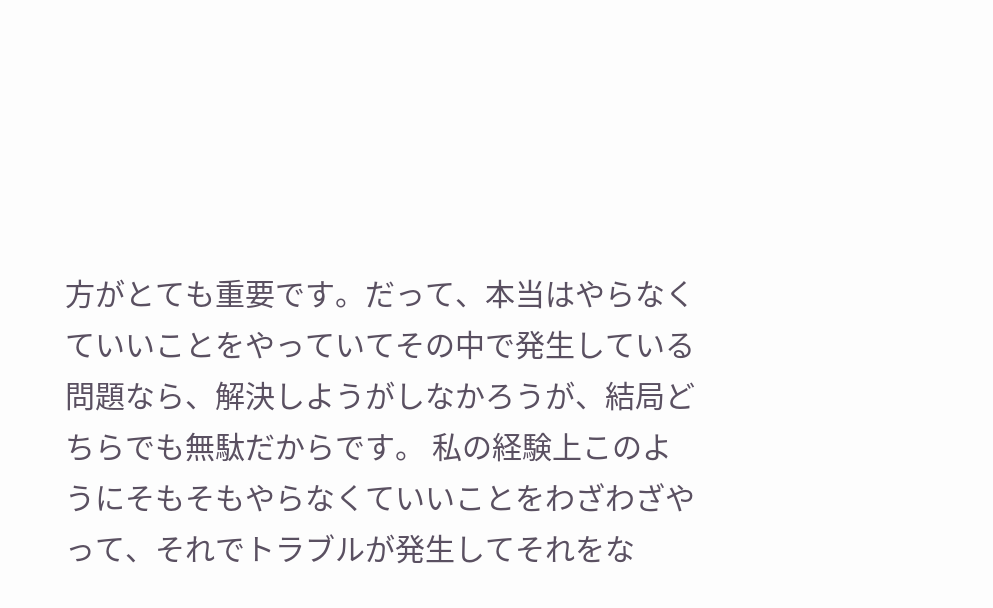方がとても重要です。だって、本当はやらなくていいことをやっていてその中で発生している問題なら、解決しようがしなかろうが、結局どちらでも無駄だからです。 私の経験上このようにそもそもやらなくていいことをわざわざやって、それでトラブルが発生してそれをな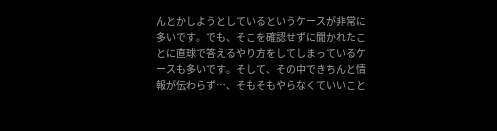んとかしようとしているというケースが非常に多いです。でも、そこを確認せずに聞かれたことに直球で答えるやり方をしてしまっているケースも多いです。そして、その中できちんと情報が伝わらず…、そもそもやらなくていいこと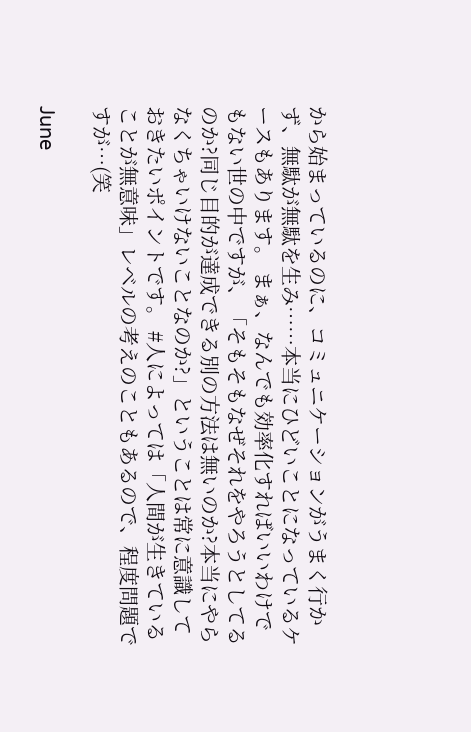から始まっているのに、コミュニケーションがうまく行かず、無駄が無駄を生み……本当にひどいことになっているケースもあります。 まぁ、なんでも効率化すればいいわけでもない世の中ですが、「そもそもなぜそれをやろうとしてるのか?同じ目的が達成できる別の方法は無いのか?本当にやらなくちゃいけないことなのか?」ということは常に意識しておきたいポイントです。 #人によっては「人間が生きていることが無意味」レベルの考えのこともあるので、程度問題ですが…(笑

June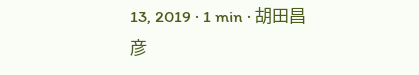13, 2019 · 1 min · 胡田昌彦